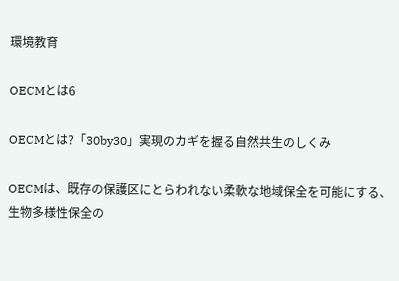環境教育

OECMとは6

OECMとは?「30by30」実現のカギを握る自然共生のしくみ

OECMは、既存の保護区にとらわれない柔軟な地域保全を可能にする、生物多様性保全の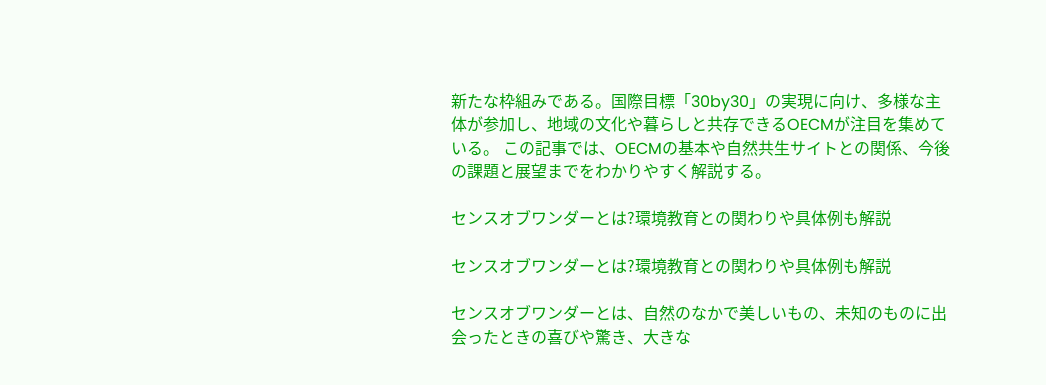新たな枠組みである。国際目標「30by30」の実現に向け、多様な主体が参加し、地域の文化や暮らしと共存できるOECMが注目を集めている。 この記事では、OECMの基本や自然共生サイトとの関係、今後の課題と展望までをわかりやすく解説する。

センスオブワンダーとは?環境教育との関わりや具体例も解説

センスオブワンダーとは?環境教育との関わりや具体例も解説

センスオブワンダーとは、自然のなかで美しいもの、未知のものに出会ったときの喜びや驚き、大きな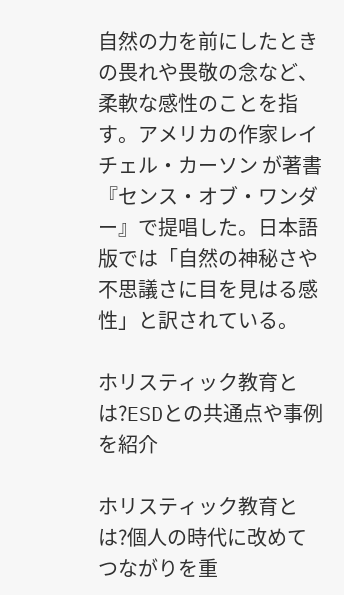自然の力を前にしたときの畏れや畏敬の念など、柔軟な感性のことを指す。アメリカの作家レイチェル・カーソン が著書『センス・オブ・ワンダー』で提唱した。日本語版では「自然の神秘さや不思議さに目を見はる感性」と訳されている。

ホリスティック教育とは?ESDとの共通点や事例を紹介

ホリスティック教育とは?個人の時代に改めてつながりを重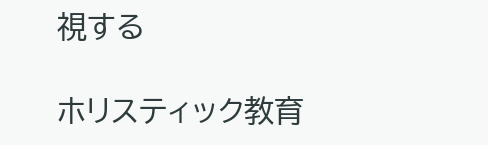視する

ホリスティック教育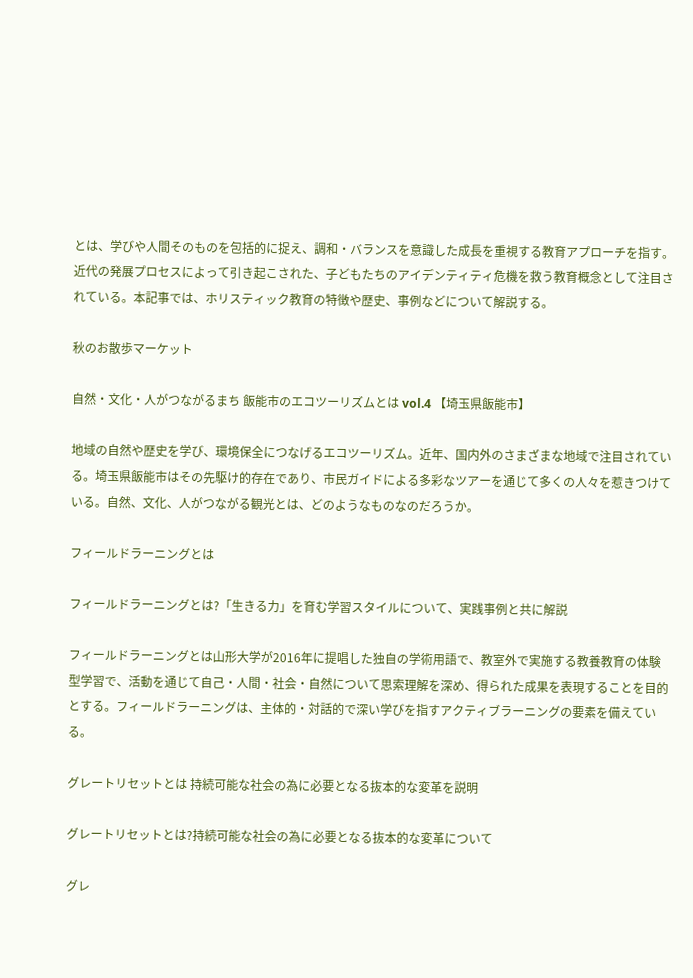とは、学びや人間そのものを包括的に捉え、調和・バランスを意識した成長を重視する教育アプローチを指す。近代の発展プロセスによって引き起こされた、子どもたちのアイデンティティ危機を救う教育概念として注目されている。本記事では、ホリスティック教育の特徴や歴史、事例などについて解説する。

秋のお散歩マーケット

自然・文化・人がつながるまち 飯能市のエコツーリズムとは vol.4 【埼玉県飯能市】

地域の自然や歴史を学び、環境保全につなげるエコツーリズム。近年、国内外のさまざまな地域で注目されている。埼玉県飯能市はその先駆け的存在であり、市民ガイドによる多彩なツアーを通じて多くの人々を惹きつけている。自然、文化、人がつながる観光とは、どのようなものなのだろうか。

フィールドラーニングとは

フィールドラーニングとは?「生きる力」を育む学習スタイルについて、実践事例と共に解説

フィールドラーニングとは山形大学が2016年に提唱した独自の学術用語で、教室外で実施する教養教育の体験型学習で、活動を通じて自己・人間・社会・自然について思索理解を深め、得られた成果を表現することを目的とする。フィールドラーニングは、主体的・対話的で深い学びを指すアクティブラーニングの要素を備えている。

グレートリセットとは 持続可能な社会の為に必要となる抜本的な変革を説明

グレートリセットとは?持続可能な社会の為に必要となる抜本的な変革について

グレ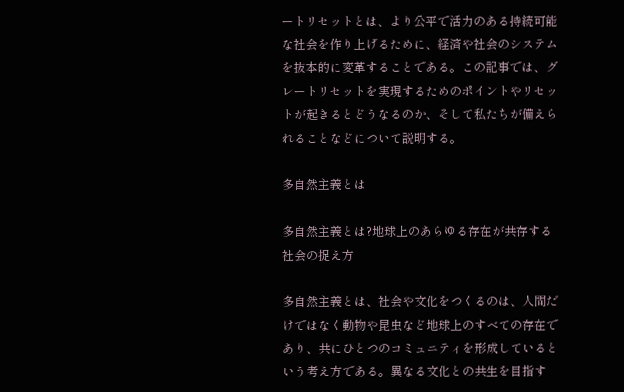ートリセットとは、より公平で活力のある持続可能な社会を作り上げるために、経済や社会のシステムを抜本的に変革することである。この記事では、グレートリセットを実現するためのポイントやリセットが起きるとどうなるのか、そして私たちが備えられることなどについて説明する。

多自然主義とは

多自然主義とは?地球上のあらゆる存在が共存する社会の捉え方

多自然主義とは、社会や文化をつくるのは、人間だけではなく動物や昆虫など地球上のすべての存在であり、共にひとつのコミュニティを形成しているという考え方である。異なる文化との共生を目指す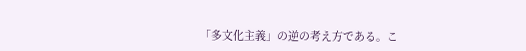「多文化主義」の逆の考え方である。こ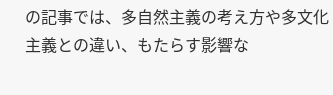の記事では、多自然主義の考え方や多文化主義との違い、もたらす影響な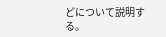どについて説明する。